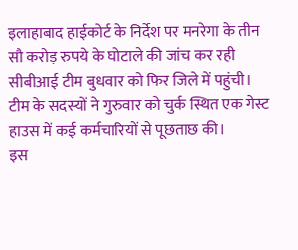इलाहाबाद हाईकोर्ट के निर्देश पर मनरेगा के तीन सौ करोड़ रुपये के घोटाले की जांच कर रही सीबीआई टीम बुधवार को फिर जिले में पहुंची। टीम के सदस्यों ने गुरुवार को चुर्क स्थित एक गेस्ट हाउस में कई कर्मचारियों से पूछताछ की।
इस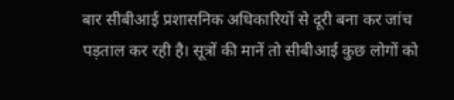बार सीबीआई प्रशासनिक अधिकारियों से दूरी बना कर जांच पड़ताल कर रही है। सूत्रों की मानें तो सीबीआई कुछ लोगों को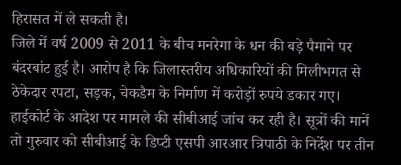हिरासत में ले सकती है।
जिले में वर्ष 2009 से 2011 के बीच मनरेगा के धन की बड़े पैमाने पर बंदरबांट हुई है। आरोप है कि जिलास्तरीय अधिकारियों की मिलीभगत से ठेकेदार रपटा, सड़क, चेकडैम के निर्माण में करोड़ों रुपये डकार गए।
हाईकोर्ट के आदेश पर मामले की सीबीआई जांच कर रही है। सूत्रों की मानें तो गुरुवार को सीबीआई के डिप्टी एसपी आरआर त्रिपाठी के निर्देश पर तीन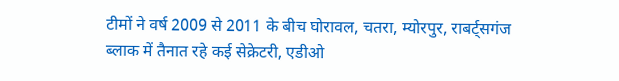टीमों ने वर्ष 2009 से 2011 के बीच घोरावल, चतरा, म्योरपुर, राबर्ट्सगंज ब्लाक में तैनात रहे कई सेक्रेटरी, एडीओ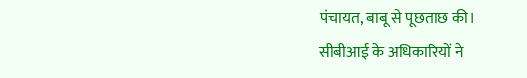पंचायत, बाबू से पूछताछ की।
सीबीआई के अधिकारियों ने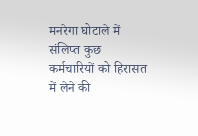मनरेगा घोटाले में संलिप्त कुछ कर्मचारियों को हिरासत में लेने की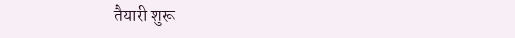तैयारी शुरू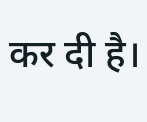कर दी है।